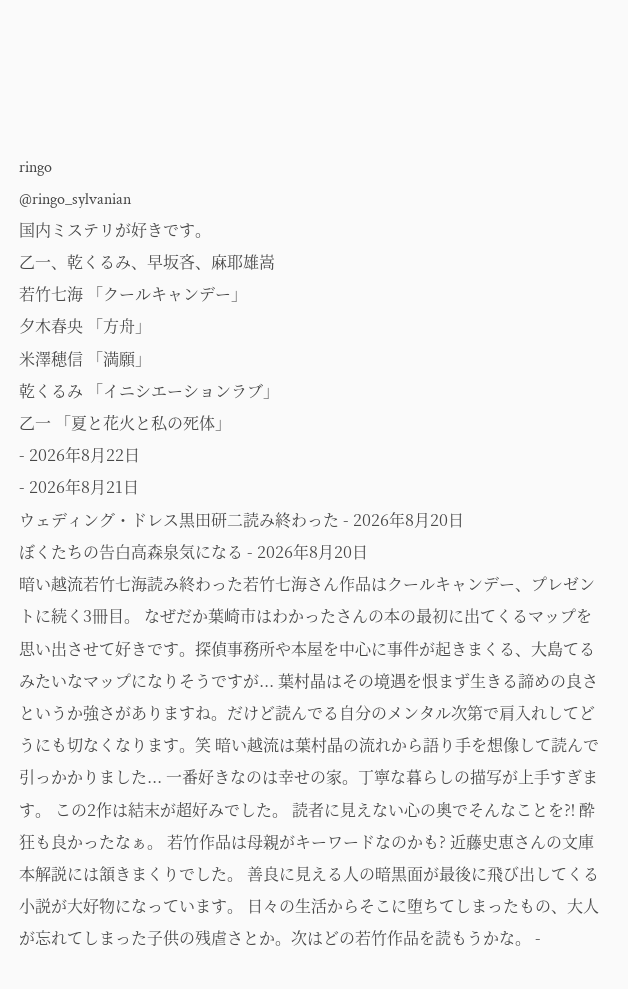ringo
@ringo_sylvanian
国内ミステリが好きです。
乙一、乾くるみ、早坂吝、麻耶雄嵩
若竹七海 「クールキャンデー」
夕木春央 「方舟」
米澤穂信 「満願」
乾くるみ 「イニシエーションラブ」
乙一 「夏と花火と私の死体」
- 2026年8月22日
- 2026年8月21日
ウェディング・ドレス黒田研二読み終わった - 2026年8月20日
ぼくたちの告白高森泉気になる - 2026年8月20日
暗い越流若竹七海読み終わった若竹七海さん作品はクールキャンデー、プレゼントに続く3冊目。 なぜだか葉崎市はわかったさんの本の最初に出てくるマップを思い出させて好きです。探偵事務所や本屋を中心に事件が起きまくる、大島てるみたいなマップになりそうですが... 葉村晶はその境遇を恨まず生きる諦めの良さというか強さがありますね。だけど読んでる自分のメンタル次第で肩入れしてどうにも切なくなります。笑 暗い越流は葉村晶の流れから語り手を想像して読んで引っかかりました... 一番好きなのは幸せの家。丁寧な暮らしの描写が上手すぎます。 この2作は結末が超好みでした。 読者に見えない心の奥でそんなことを⁈ 酔狂も良かったなぁ。 若竹作品は母親がキーワードなのかも? 近藤史恵さんの文庫本解説には頷きまくりでした。 善良に見える人の暗黒面が最後に飛び出してくる小説が大好物になっています。 日々の生活からそこに堕ちてしまったもの、大人が忘れてしまった子供の残虐さとか。次はどの若竹作品を読もうかな。 -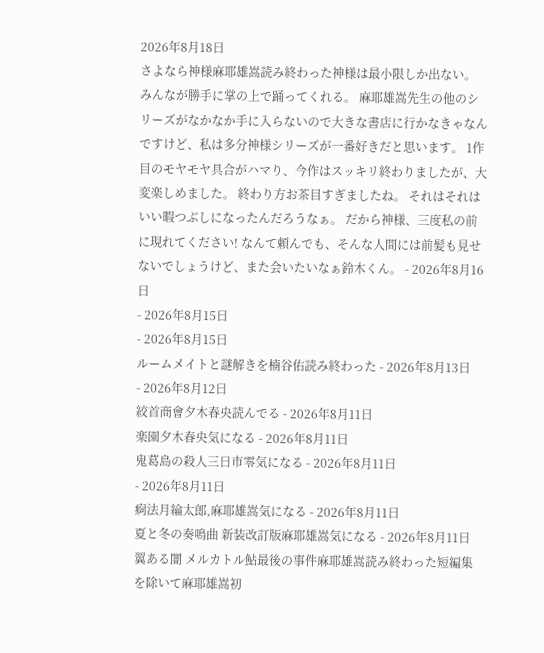2026年8月18日
さよなら神様麻耶雄嵩読み終わった神様は最小限しか出ない。 みんなが勝手に掌の上で踊ってくれる。 麻耶雄嵩先生の他のシリーズがなかなか手に入らないので大きな書店に行かなきゃなんですけど、私は多分神様シリーズが一番好きだと思います。 1作目のモヤモヤ具合がハマり、今作はスッキリ終わりましたが、大変楽しめました。 終わり方お茶目すぎましたね。 それはそれはいい暇つぶしになったんだろうなぁ。 だから神様、三度私の前に現れてください! なんて頼んでも、そんな人間には前髪も見せないでしょうけど、また会いたいなぁ鈴木くん。 - 2026年8月16日
- 2026年8月15日
- 2026年8月15日
ルームメイトと謎解きを楠谷佑読み終わった - 2026年8月13日
- 2026年8月12日
絞首商會夕木春央読んでる - 2026年8月11日
楽園夕木春央気になる - 2026年8月11日
鬼葛島の殺人三日市零気になる - 2026年8月11日
- 2026年8月11日
痾法月綸太郎,麻耶雄嵩気になる - 2026年8月11日
夏と冬の奏鳴曲 新装改訂版麻耶雄嵩気になる - 2026年8月11日
翼ある闇 メルカトル鮎最後の事件麻耶雄嵩読み終わった短編集を除いて麻耶雄嵩初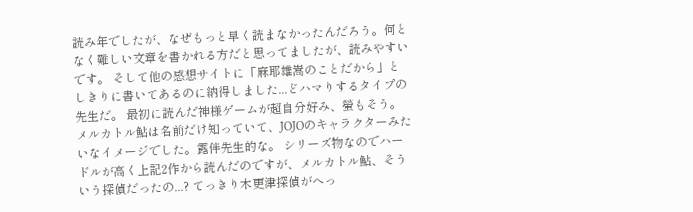読み年でしたが、なぜもっと早く読まなかったんだろう。何となく難しい文章を書かれる方だと思ってましたが、読みやすいです。 そして他の感想サイトに「麻耶雄嵩のことだから」としきりに書いてあるのに納得しました...どハマりするタイプの先生だ。 最初に読んだ神様ゲームが超自分好み、螢もそう。メルカトル鮎は名前だけ知っていて、JOJOのキャラクターみたいなイメージでした。露伴先生的な。 シリーズ物なのでハードルが高く上記2作から読んだのですが、メルカトル鮎、そういう探偵だったの...? てっきり木更津探偵がへっ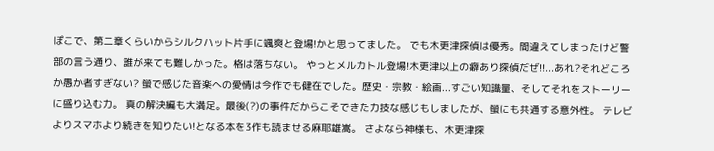ぽこで、第二章くらいからシルクハット片手に颯爽と登場!かと思ってました。 でも木更津探偵は優秀。間違えてしまったけど警部の言う通り、誰が来ても難しかった。格は落ちない。 やっとメルカトル登場!木更津以上の癖あり探偵だぜ!!...あれ?それどころか愚か者すぎない? 螢で感じた音楽への愛情は今作でも健在でした。歴史・宗教・絵画...すごい知識量、そしてそれをストーリーに盛り込む力。 真の解決編も大満足。最後(?)の事件だからこそできた力技な感じもしましたが、螢にも共通する意外性。 テレビよりスマホより続きを知りたい!となる本を3作も読ませる麻耶雄嵩。 さよなら神様も、木更津探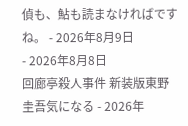偵も、鮎も読まなければですね。 - 2026年8月9日
- 2026年8月8日
回廊亭殺人事件 新装版東野圭吾気になる - 2026年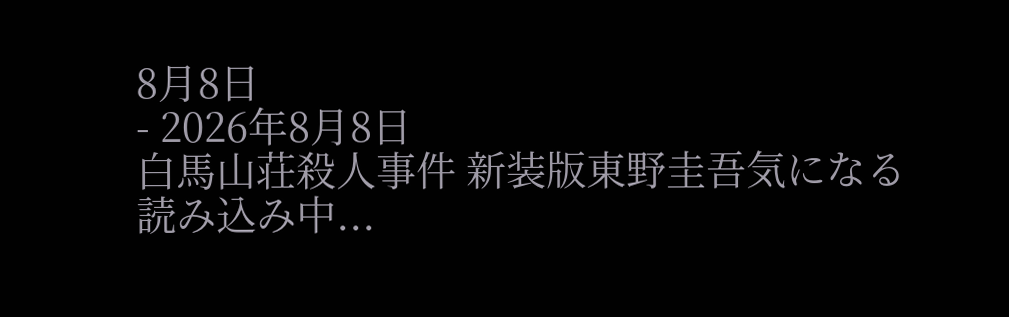8月8日
- 2026年8月8日
白馬山荘殺人事件 新装版東野圭吾気になる
読み込み中...